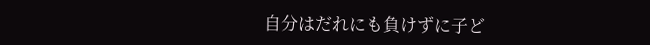自分はだれにも負けずに子ど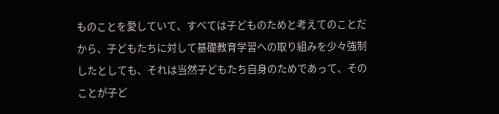ものことを愛していて、すべては子どものためと考えてのことだから、子どもたちに対して基礎教育学習への取り組みを少々強制したとしても、それは当然子どもたち自身のためであって、そのことが子ど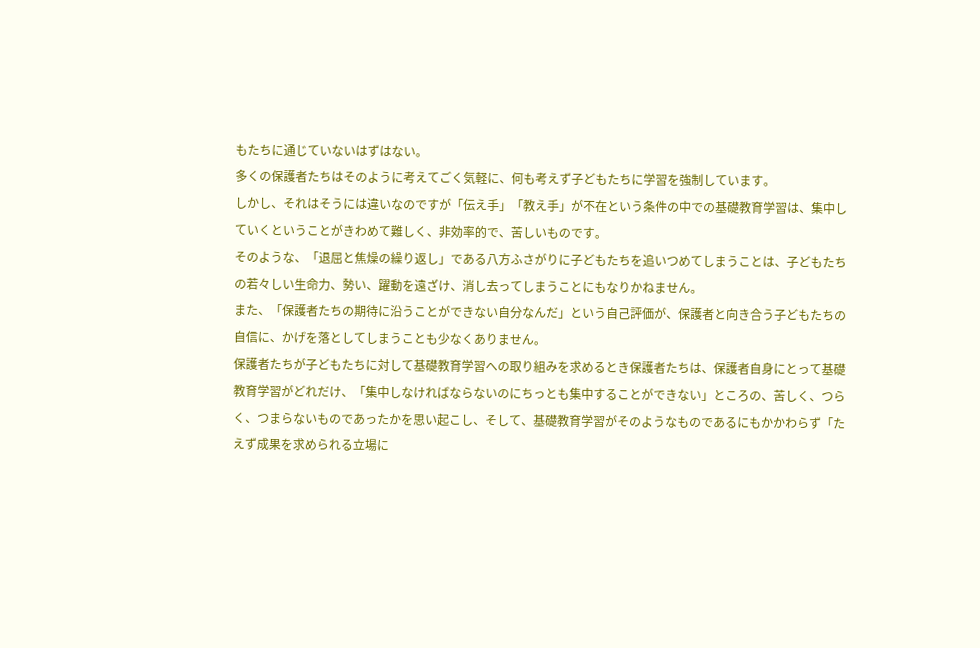もたちに通じていないはずはない。
多くの保護者たちはそのように考えてごく気軽に、何も考えず子どもたちに学習を強制しています。
しかし、それはそうには違いなのですが「伝え手」「教え手」が不在という条件の中での基礎教育学習は、集中していくということがきわめて難しく、非効率的で、苦しいものです。
そのような、「退屈と焦燥の繰り返し」である八方ふさがりに子どもたちを追いつめてしまうことは、子どもたちの若々しい生命力、勢い、躍動を遠ざけ、消し去ってしまうことにもなりかねません。
また、「保護者たちの期待に沿うことができない自分なんだ」という自己評価が、保護者と向き合う子どもたちの自信に、かげを落としてしまうことも少なくありません。
保護者たちが子どもたちに対して基礎教育学習への取り組みを求めるとき保護者たちは、保護者自身にとって基礎教育学習がどれだけ、「集中しなければならないのにちっとも集中することができない」ところの、苦しく、つらく、つまらないものであったかを思い起こし、そして、基礎教育学習がそのようなものであるにもかかわらず「たえず成果を求められる立場に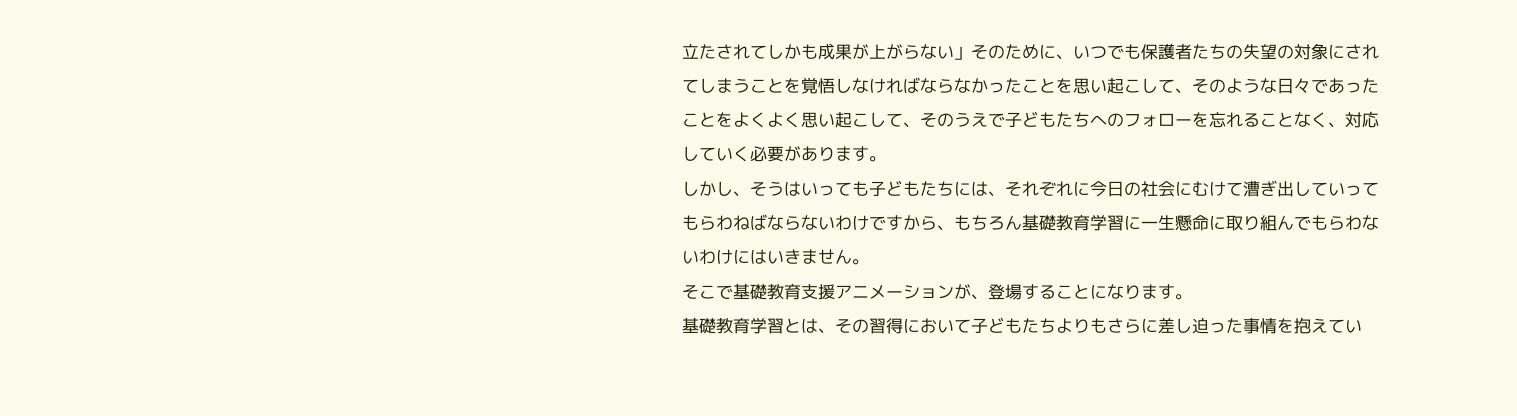立たされてしかも成果が上がらない」そのために、いつでも保護者たちの失望の対象にされてしまうことを覚悟しなければならなかったことを思い起こして、そのような日々であったことをよくよく思い起こして、そのうえで子どもたちへのフォローを忘れることなく、対応していく必要があります。
しかし、そうはいっても子どもたちには、それぞれに今日の社会にむけて漕ぎ出していってもらわねばならないわけですから、もちろん基礎教育学習に一生懸命に取り組んでもらわないわけにはいきません。
そこで基礎教育支援アニメーションが、登場することになります。
基礎教育学習とは、その習得において子どもたちよりもさらに差し迫った事情を抱えてい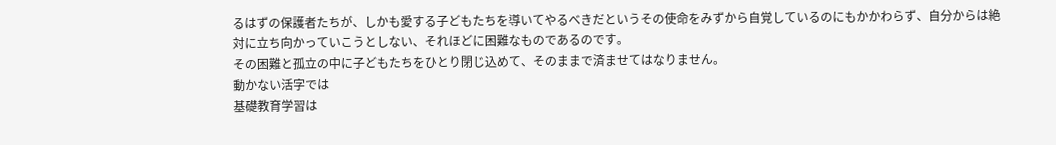るはずの保護者たちが、しかも愛する子どもたちを導いてやるべきだというその使命をみずから自覚しているのにもかかわらず、自分からは絶対に立ち向かっていこうとしない、それほどに困難なものであるのです。
その困難と孤立の中に子どもたちをひとり閉じ込めて、そのままで済ませてはなりません。
動かない活字では
基礎教育学習は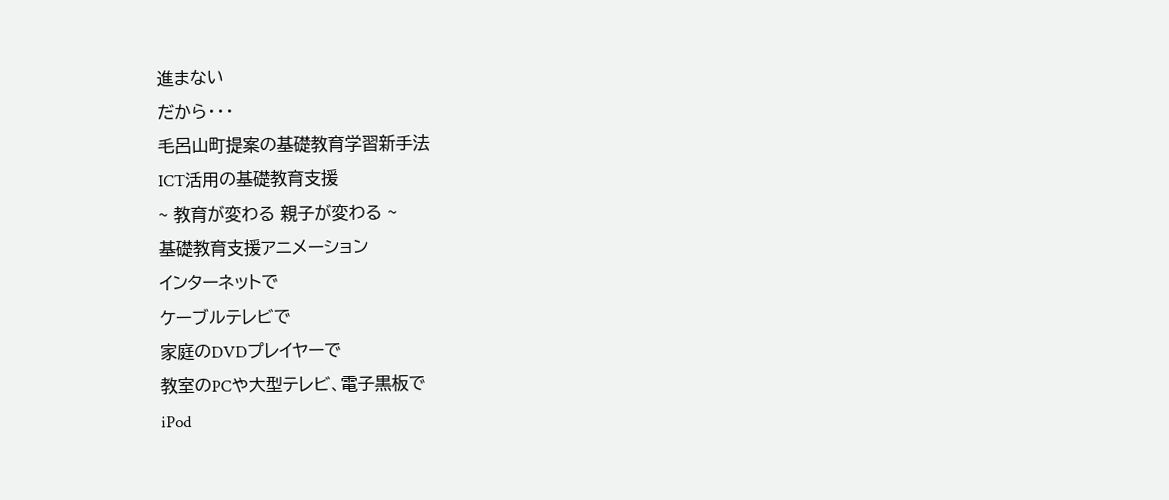進まない
だから・・・
毛呂山町提案の基礎教育学習新手法
ICT活用の基礎教育支援
~ 教育が変わる 親子が変わる ~
基礎教育支援アニメーション
インターネットで
ケーブルテレビで
家庭のDVDプレイヤーで
教室のPCや大型テレビ、電子黒板で
iPod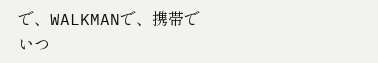で、WALKMANで、携帯で
いつ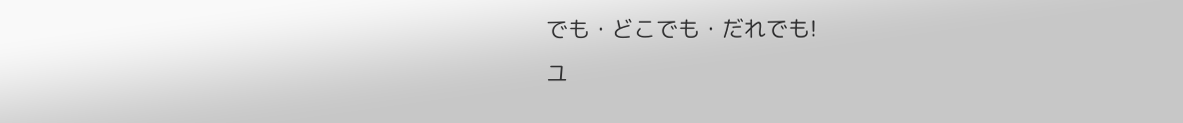でも・どこでも・だれでも!
ユ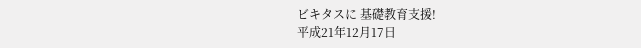ビキタスに 基礎教育支援!
平成21年12月17日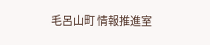毛呂山町 情報推進室